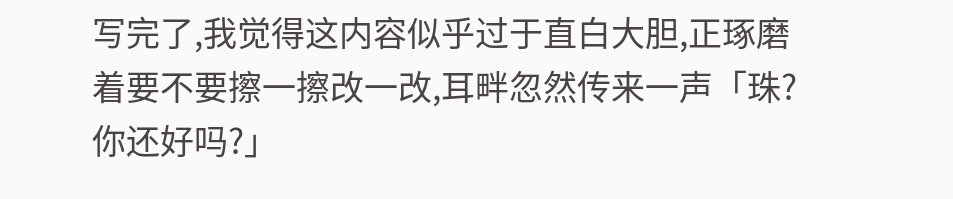写完了,我觉得这内容似乎过于直白大胆,正琢磨着要不要擦一擦改一改,耳畔忽然传来一声「珠?你还好吗?」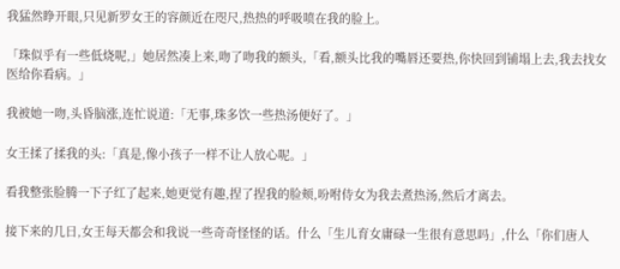我猛然睁开眼,只见新罗女王的容颜近在咫尺,热热的呼吸喷在我的脸上。

「珠似乎有一些低烧呢,」她居然凑上来,吻了吻我的额头,「看,额头比我的嘴唇还要热,你快回到铺塌上去,我去找女医给你看病。」

我被她一吻,头昏脑涨,连忙说道:「无事,珠多饮一些热汤便好了。」

女王揉了揉我的头:「真是,像小孩子一样不让人放心呢。」

看我整张脸腾一下子红了起来,她更觉有趣,捏了捏我的脸颊,吩咐侍女为我去煮热汤,然后才离去。

接下来的几日,女王每天都会和我说一些奇奇怪怪的话。什么「生儿育女庸碌一生很有意思吗」,什么「你们唐人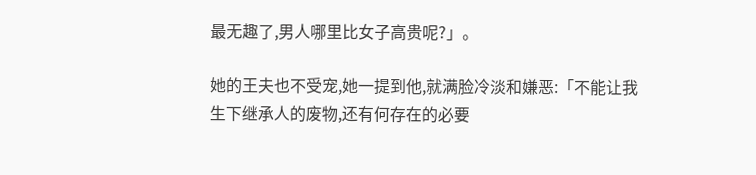最无趣了,男人哪里比女子高贵呢?」。

她的王夫也不受宠,她一提到他,就满脸冷淡和嫌恶:「不能让我生下继承人的废物,还有何存在的必要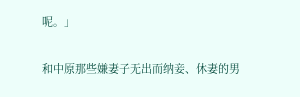呢。」

和中原那些嫌妻子无出而纳妾、休妻的男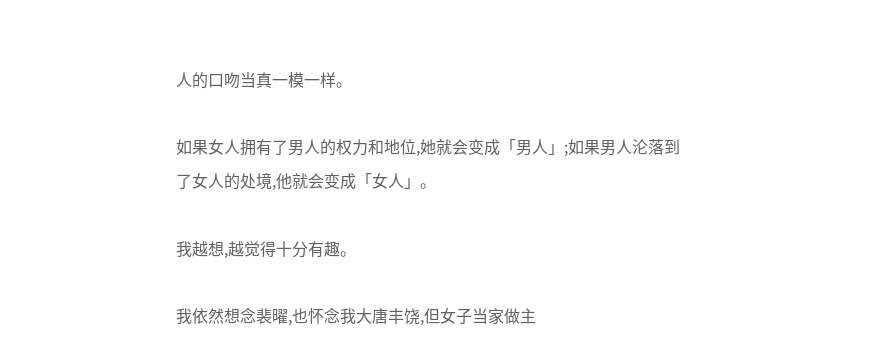人的口吻当真一模一样。

如果女人拥有了男人的权力和地位,她就会变成「男人」;如果男人沦落到了女人的处境,他就会变成「女人」。

我越想,越觉得十分有趣。

我依然想念裴曜,也怀念我大唐丰饶,但女子当家做主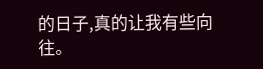的日子,真的让我有些向往。